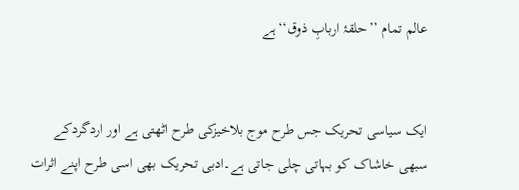عالم تمام ’’حلقۂ اربابِ ذوق‘‘ہے


ایک سیاسی تحریک جس طرح موج بلاخیزکی طرح اٹھتی ہے اور اردگردکے سبھی خاشاک کو بہاتی چلی جاتی ہے۔ادبی تحریک بھی اسی طرح اپنے اثرات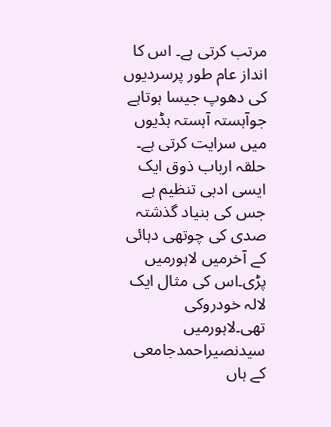مرتب کرتی ہے۔ اس کا انداز عام طور پرسردیوں کی دھوپ جیسا ہوتاہے جوآہستہ آہستہ ہڈیوں میں سرایت کرتی ہے۔ حلقہ ارباب ذوق ایک ایسی ادبی تنظیم ہے جس کی بنیاد گذشتہ صدی کی چوتھی دہائی کے آخرمیں لاہورمیں پڑی۔اس کی مثال ایک لالہ خودروکی تھی۔لاہورمیں سیدنصیراحمدجامعی کے ہاں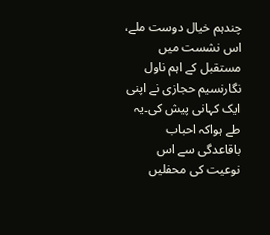چندہم خیال دوست ملے، اس نشست میں مستقبل کے اہم ناول نگارنسیم حجازی نے اپنی ایک کہانی پیش کی۔یہ طے ہواکہ احباب باقاعدگی سے اس نوعیت کی محفلیں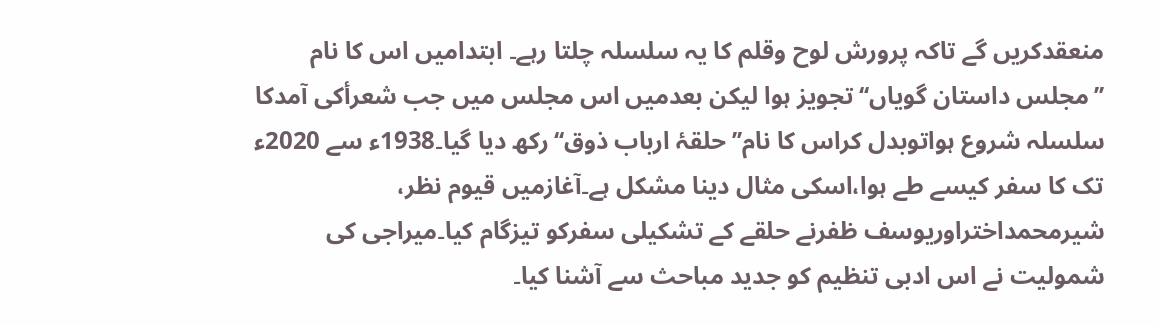منعقدکریں گے تاکہ پرورش لوح وقلم کا یہ سلسلہ چلتا رہے۔ ابتدامیں اس کا نام ’’مجلس داستان گویاں‘‘ تجویز ہوا لیکن بعدمیں اس مجلس میں جب شعرأکی آمدکا سلسلہ شروع ہواتوبدل کراس کا نام’’حلقۂ ارباب ذوق‘‘رکھ دیا گیا۔1938ء سے 2020ء تک کا سفر کیسے طے ہوا،اسکی مثال دینا مشکل ہے۔آغازمیں قیوم نظر، شیرمحمداختراوریوسف ظفرنے حلقے کے تشکیلی سفرکو تیزگام کیا۔میراجی کی شمولیت نے اس ادبی تنظیم کو جدید مباحث سے آشنا کیا۔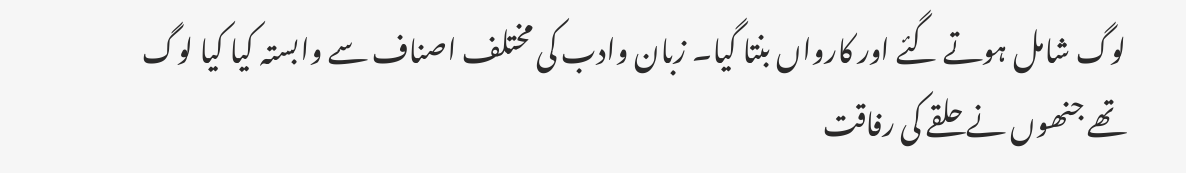لوگ شامل ہوتے گئے اور کارواں بنتا گیا۔ زبان وادب کی مختلف اصناف سے وابستہ کیا کیا لوگ تھے جنھوں نے حلقے کی رفاقت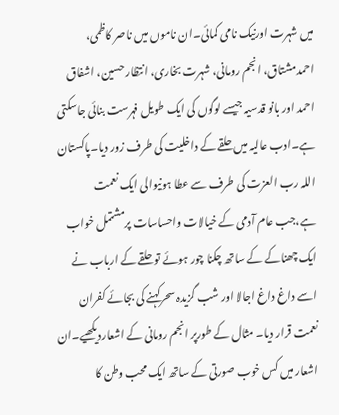میں شہرت اورنیک نامی کمائی۔ان ناموں میں ناصر کاظمی، احمدمشتاق، انجم رومانی، شہرت بخاری، انتظار حسین، اشفاق احمد اور بانو قدسیہ جیسے لوگوں کی ایک طویل فہرست بنائی جاسکتی ہے۔ادب عالیہ میں حلقے کے داخلیت کی طرف زور دیا۔پاکستان اللہ رب العزت کی طرف سے عطا ہونیوالی ایک نعمت ہے،جب عام آدمی کے خیالات واحساسات پرمشتمل خواب ایک چھناکے کے ساتھ چکنا چور ہوئے تو حلقے کے ارباب نے اسے داغ داغ اجالا اور شب گزیدہ سحرکہنے کی بجائے کفران نعمت قرار دیا۔ مثال کے طورپر انجم رومانی کے اشعاردیکھیے۔ان اشعار میں کس خوب صورتی کے ساتھ ایک محب وطن کا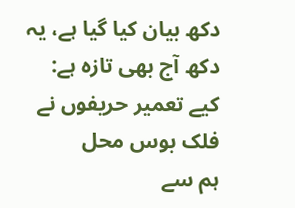دکھ بیان کیا گیا ہے، یہ دکھ آج بھی تازہ ہے:
کیے تعمیر حریفوں نے فلک بوس محل
ہم سے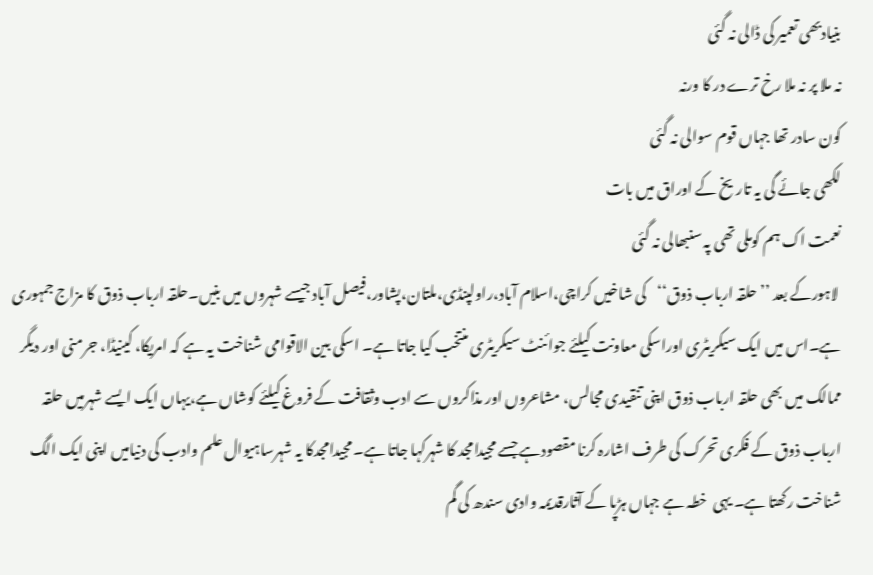بنیادبھی تعمیر کی ڈالی نہ گئی
نہ ملا پر نہ ملا رخ ترے در کا ورنہ
کون سادر تھا جہاں قوم سوالی نہ گئی
لکھی جائے گی یہ تاریخ کے اوراق میں بات
نعمت اک ہم کوملی تھی پہ سنبھالی نہ گئی
 لاہورکے بعد ’’حلقہ ارباب ذوق‘‘کی شاخیں کراچی،اسلام آباد،راولپنڈی،ملتان،پشاور،فیصل آباد جیسے شہروں میں بنیں۔حلقہ ارباب ذوق کا مزاج جمہوری ہے۔اس میں ایک سیکریٹری اوراسکی معاونت کیلئے جوائنٹ سیکریٹری منتخب کیا جاتا ہے۔ اسکی بین الاقوامی شناخت یہ ہے کہ امریکا، کینیڈا، جرمنی اور دیگر ممالک میں بھی حلقہ ارباب ذوق اپنی تنقیدی مجالس، مشاعروں اور مذاکروں سے ادب وثقافت کے فروغ کیلئے کوشاں ہے،یہاں ایک ایسے شہرمیں حلقہ ارباب ذوق کے فکری تحرک کی طرف اشارہ کرنا مقصودہے جسے مجیدامجد کا شہرکہا جاتا ہے۔ مجیدامجدکا یہ شہرساہیوال علم وادب کی دنیامیں اپنی ایک الگ شناخت رکھتا ہے۔ یہی  خطہ ہے جہاں ہڑپا کے آثارقدیمہ وادی سندھ کی گم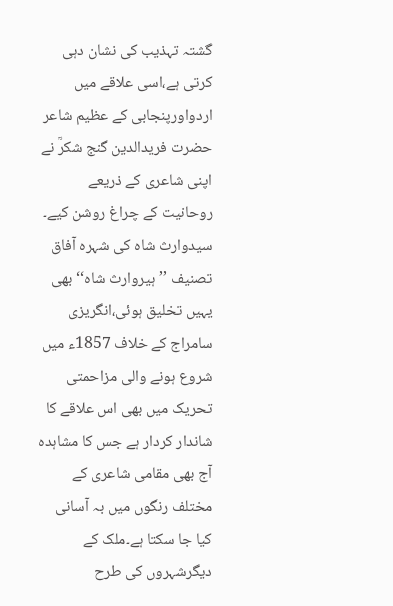گشتہ تہذیب کی نشان دہی کرتی ہے،اسی علاقے میں اردواورپنجابی کے عظیم شاعر حضرت فریدالدین گنج شکرؒ نے اپنی شاعری کے ذریعے روحانیت کے چراغ روشن کیے۔ سیدوارث شاہ کی شہرہ آفاق تصنیف ’’ہیروارث شاہ‘‘ بھی یہیں تخلیق ہوئی،انگریزی سامراج کے خلاف 1857ء میں شروع ہونے والی مزاحمتی تحریک میں بھی اس علاقے کا شاندار کردار ہے جس کا مشاہدہ آج بھی مقامی شاعری کے مختلف رنگوں میں بہ آسانی کیا جا سکتا ہے۔ملک کے دیگرشہروں کی طرح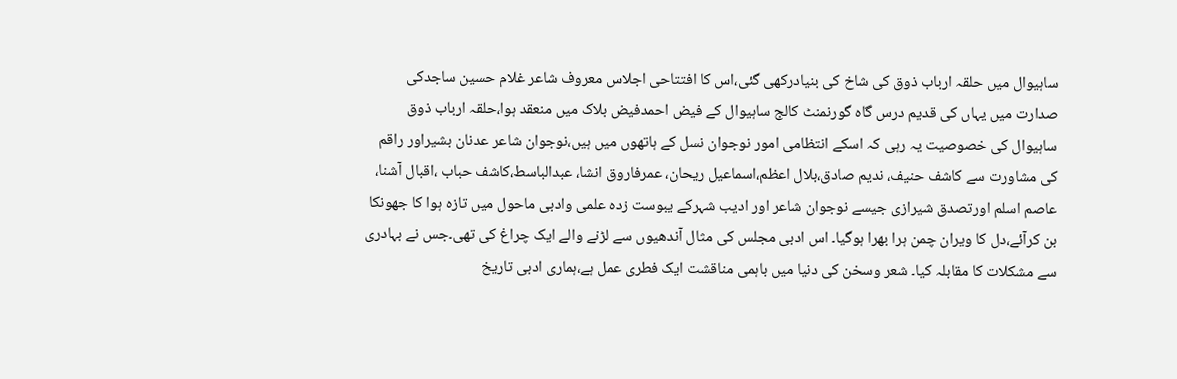ساہیوال میں حلقہ ارباب ذوق کی شاخ کی بنیادرکھی گئی،اس کا افتتاحی اجلاس معروف شاعر غلام حسین ساجدکی صدارت میں یہاں کی قدیم درس گاہ گورنمنٹ کالج ساہیوال کے فیض احمدفیض بلاک میں منعقد ہوا،حلقہ ارباب ذوق ساہیوال کی خصوصیت یہ رہی کہ اسکے انتظامی امور نوجوان نسل کے ہاتھوں میں ہیں،نوجوان شاعر عدنان بشیراور راقم کی مشاورت سے کاشف حنیف، ندیم صادق،بلال اعظم،اسماعیل ریحان، عمرفاروق انشا، عبدالباسط،کاشف حباب ،اقبال آشنا، عاصم اسلم اورتصدق شیرازی جیسے نوجوان شاعر اور ادیب شہرکے یبوست زدہ علمی وادبی ماحول میں تازہ ہوا کا جھونکا بن کرآئے،دل کا ویران چمن ہرا بھرا ہوگیا۔ اس ادبی مجلس کی مثال آندھیوں سے لڑنے والے ایک چراغ کی تھی۔جس نے بہادری سے مشکلات کا مقابلہ کیا۔ شعر وسخن کی دنیا میں باہمی مناقشت ایک فطری عمل ہے،ہماری ادبی تاریخ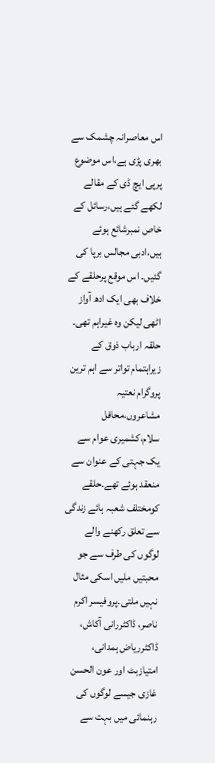اس معاصرانہ چشمک سے بھری پڑی ہے،اس موضوع پرپی ایچ ڈی کے مقالے لکھے گئے ہیں،رسائل کے خاص نمبرشائع ہوئے ہیں،ادبی مجالس برپا کی گئیں۔ اس موقع پرحلقے کے خلاف بھی ایک ادھ آواز اٹھی لیکن وہ غیراہم تھی۔ حلقہ ارباب ذوق کے زیراہتمام تواتر سے اہم ترین پروگرام نعتیہ مشاعروں،محافل سلام،کشمیری عوام سے یک جہتی کے عنوان سے منعقد ہوئے تھے۔حلقے کومختلف شعبہ ہائے زندگی سے تعلق رکھنے والے لوگوں کی طرف سے جو محبتیں ملیں اسکی مثال نہیں ملتی۔پروفیسر اکرم ناصر، ڈاکٹررانی آکاش، ڈاکٹرریاض ہمدانی، امتیازبٹ اور عون الحسن غازی جیسے لوگوں کی رہنمائی میں بہت سے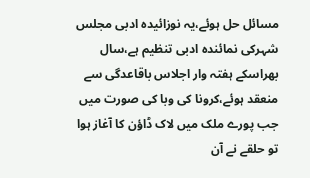مسائل حل ہوئے،یہ نوزائیدہ ادبی مجلس شہرکی نمائندہ ادبی تنظیم ہے،سال بھراسکے ہفتہ وار اجلاس باقاعدگی سے منعقد ہوئے،کرونا کی وبا کی صورت میں جب پورے ملک میں لاک ڈاؤن کا آغاز ہوا تو حلقے نے آن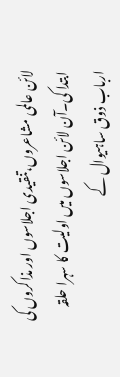لائن عالمی مشاعروں،تنقیدی اجلاسوں اور مذاکروں کی ابتدا کی۔آن لائن اجلاسوں میں اولیت کا سہرا حلقہ ارباب ذوق ساہیوال کے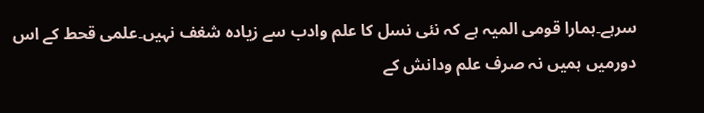سرہے۔ہمارا قومی المیہ ہے کہ نئی نسل کا علم وادب سے زیادہ شغف نہیں۔علمی قحط کے اس دورمیں ہمیں نہ صرف علم ودانش کے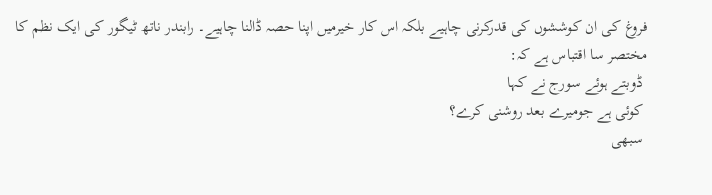فروغ کی ان کوششوں کی قدرکرنی چاہیے بلکہ اس کار خیرمیں اپنا حصہ ڈالنا چاہیے۔ رابندر ناتھ ٹیگور کی ایک نظم کا مختصر سا اقتباس ہے کہ:
 ڈوبتے ہوئے سورج نے کہا
 کوئی ہے جومیرے بعد روشنی کرے؟
 سبھی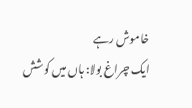خاموش رہے
ایک چراغ بولا: ہاں میں کوشش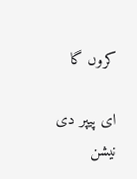کروں گا

ای پیپر دی نیشن